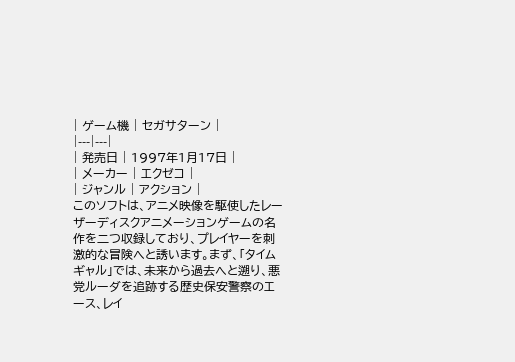| ゲーム機 | セガサターン |
|---|---|
| 発売日 | 1997年1月17日 |
| メーカー | エクゼコ |
| ジャンル | アクション |
このソフトは、アニメ映像を駆使したレーザーディスクアニメーションゲームの名作を二つ収録しており、プレイヤーを刺激的な冒険へと誘います。まず、「タイムギャル」では、未来から過去へと遡り、悪党ルーダを追跡する歴史保安警察のエース、レイ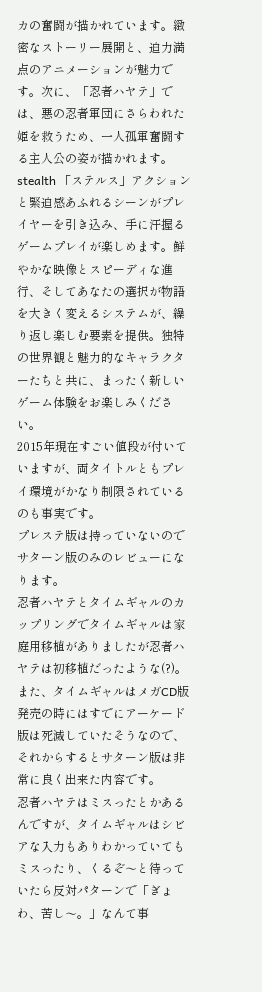カの奮闘が描かれています。緻密なストーリー展開と、迫力満点のアニメーションが魅力です。次に、「忍者ハヤテ」では、悪の忍者軍団にさらわれた姫を救うため、一人孤軍奮闘する主人公の姿が描かれます。 stealth 「ステルス」アクションと緊迫感あふれるシーンがプレイヤーを引き込み、手に汗握るゲームプレイが楽しめます。鮮やかな映像とスピーディな進行、そしてあなたの選択が物語を大きく変えるシステムが、繰り返し楽しむ要素を提供。独特の世界観と魅力的なキャラクターたちと共に、まったく新しいゲーム体験をお楽しみください。
2015年現在すごい値段が付いていますが、両タイトルともプレイ環境がかなり制限されているのも事実です。
プレステ版は持っていないのでサターン版のみのレビューになります。
忍者ハヤテとタイムギャルのカップリングでタイムギャルは家庭用移植がありましたが忍者ハヤテは初移植だったような(?)。
また、タイムギャルはメガCD版発売の時にはすでにアーケード版は死滅していたそうなので、それからするとサターン版は非常に良く出来た内容です。
忍者ハヤテはミスったとかあるんですが、タイムギャルはシビアな入力もありわかっていてもミスったり、くるぞ〜と待っていたら反対パターンで「ぎょわ、苦し〜。」なんて事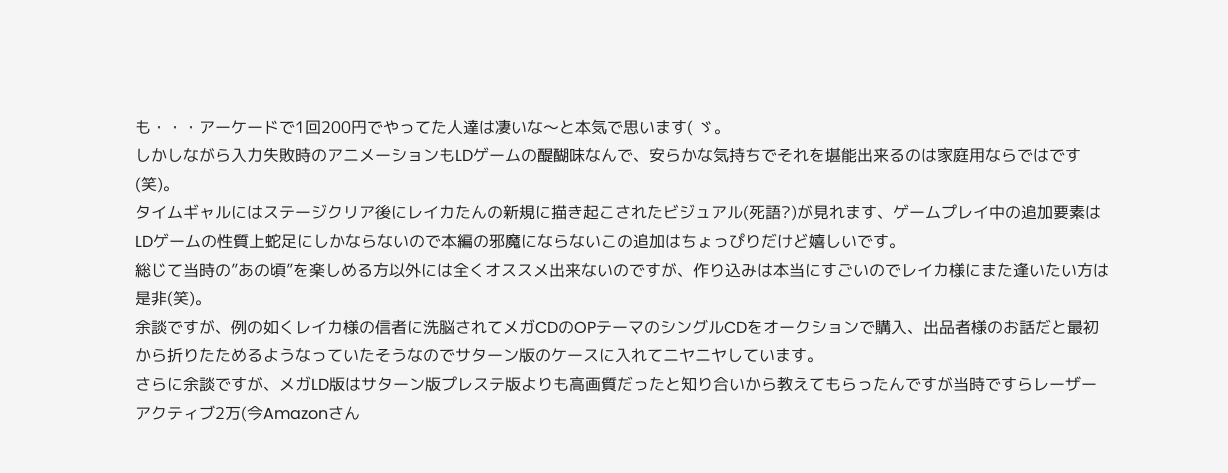も・・・アーケードで1回200円でやってた人達は凄いな〜と本気で思います( ゞ。
しかしながら入力失敗時のアニメーションもLDゲームの醍醐味なんで、安らかな気持ちでそれを堪能出来るのは家庭用ならではです(笑)。
タイムギャルにはステージクリア後にレイカたんの新規に描き起こされたビジュアル(死語?)が見れます、ゲームプレイ中の追加要素はLDゲームの性質上蛇足にしかならないので本編の邪魔にならないこの追加はちょっぴりだけど嬉しいです。
総じて当時の”あの頃”を楽しめる方以外には全くオススメ出来ないのですが、作り込みは本当にすごいのでレイカ様にまた逢いたい方は是非(笑)。
余談ですが、例の如くレイカ様の信者に洗脳されてメガCDのOPテーマのシングルCDをオークションで購入、出品者様のお話だと最初から折りたためるようなっていたそうなのでサターン版のケースに入れてニヤニヤしています。
さらに余談ですが、メガLD版はサターン版プレステ版よりも高画質だったと知り合いから教えてもらったんですが当時ですらレーザーアクティブ2万(今Amazonさん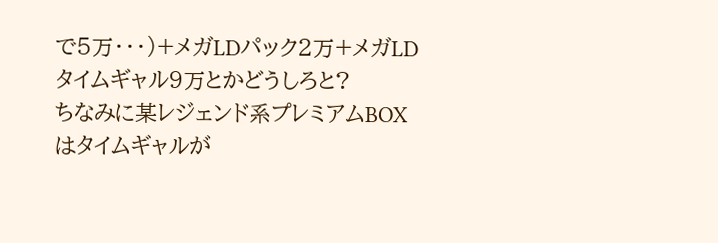で5万・・・)+メガLDパック2万+メガLDタイムギャル9万とかどうしろと?
ちなみに某レジェンド系プレミアムBOXはタイムギャルが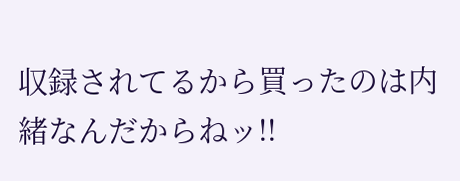収録されてるから買ったのは内緒なんだからねッ!!